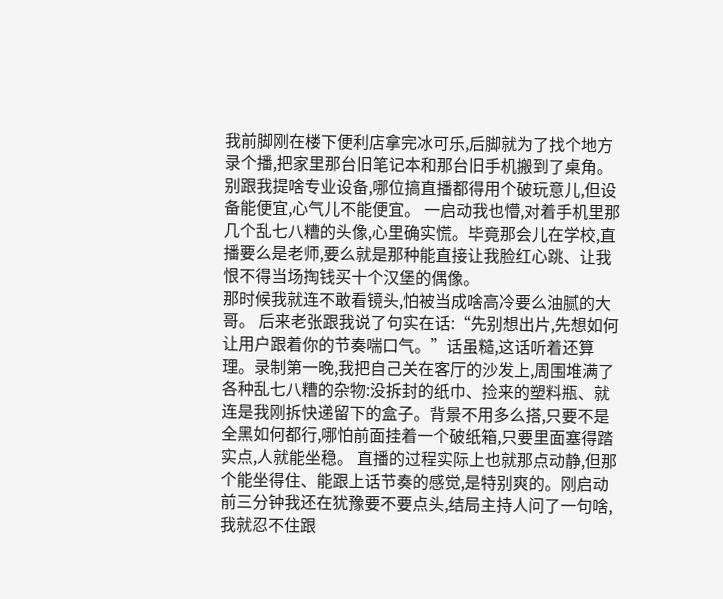我前脚刚在楼下便利店拿完冰可乐,后脚就为了找个地方录个播,把家里那台旧笔记本和那台旧手机搬到了桌角。别跟我提啥专业设备,哪位搞直播都得用个破玩意儿,但设备能便宜,心气儿不能便宜。 一启动我也懵,对着手机里那几个乱七八糟的头像,心里确实慌。毕竟那会儿在学校,直播要么是老师,要么就是那种能直接让我脸红心跳、让我恨不得当场掏钱买十个汉堡的偶像。
那时候我就连不敢看镜头,怕被当成啥高冷要么油腻的大哥。 后来老张跟我说了句实在话:“先别想出片,先想如何让用户跟着你的节奏喘口气。”话虽糙,这话听着还算理。录制第一晚,我把自己关在客厅的沙发上,周围堆满了各种乱七八糟的杂物:没拆封的纸巾、捡来的塑料瓶、就连是我刚拆快递留下的盒子。背景不用多么搭,只要不是全黑如何都行,哪怕前面挂着一个破纸箱,只要里面塞得踏实点,人就能坐稳。 直播的过程实际上也就那点动静,但那个能坐得住、能跟上话节奏的感觉,是特别爽的。刚启动前三分钟我还在犹豫要不要点头,结局主持人问了一句啥,我就忍不住跟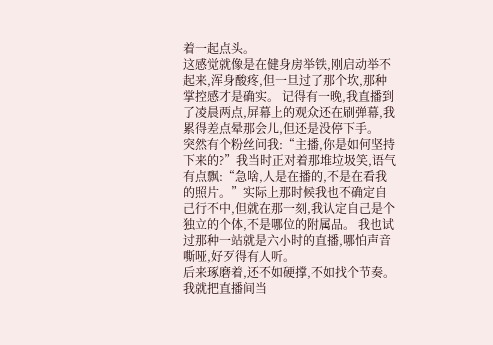着一起点头。
这感觉就像是在健身房举铁,刚启动举不起来,浑身酸疼,但一旦过了那个坎,那种掌控感才是确实。 记得有一晚,我直播到了凌晨两点,屏幕上的观众还在刷弹幕,我累得差点晕那会儿,但还是没停下手。
突然有个粉丝问我:“主播,你是如何坚持下来的?”我当时正对着那堆垃圾笑,语气有点飘:“急啥,人是在播的,不是在看我的照片。”实际上那时候我也不确定自己行不中,但就在那一刻,我认定自己是个独立的个体,不是哪位的附属品。 我也试过那种一站就是六小时的直播,哪怕声音嘶哑,好歹得有人听。
后来琢磨着,还不如硬撑,不如找个节奏。我就把直播间当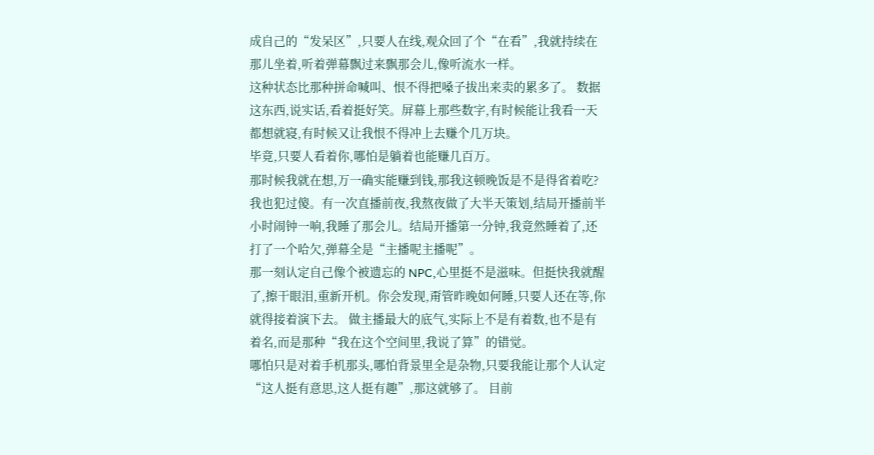成自己的“发呆区”,只要人在线,观众回了个“在看”,我就持续在那儿坐着,听着弹幕飘过来飘那会儿,像听流水一样。
这种状态比那种拼命喊叫、恨不得把嗓子拔出来卖的累多了。 数据这东西,说实话,看着挺好笑。屏幕上那些数字,有时候能让我看一天都想就寝,有时候又让我恨不得冲上去赚个几万块。
毕竟,只要人看着你,哪怕是躺着也能赚几百万。
那时候我就在想,万一确实能赚到钱,那我这顿晚饭是不是得省着吃? 我也犯过傻。有一次直播前夜,我熬夜做了大半天策划,结局开播前半小时闹钟一响,我睡了那会儿。结局开播第一分钟,我竟然睡着了,还打了一个哈欠,弹幕全是“主播呢主播呢”。
那一刻认定自己像个被遗忘的 NPC,心里挺不是滋味。但挺快我就醒了,擦干眼泪,重新开机。你会发现,甭管昨晚如何睡,只要人还在等,你就得接着演下去。 做主播最大的底气,实际上不是有着数,也不是有着名,而是那种“我在这个空间里,我说了算”的错觉。
哪怕只是对着手机那头,哪怕背景里全是杂物,只要我能让那个人认定“这人挺有意思,这人挺有趣”,那这就够了。 目前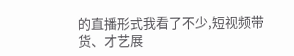的直播形式我看了不少,短视频带货、才艺展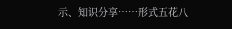示、知识分享……形式五花八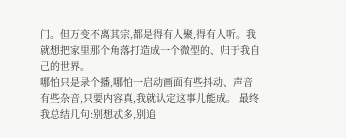门。但万变不离其宗,都是得有人聚,得有人听。我就想把家里那个角落打造成一个微型的、归于我自己的世界。
哪怕只是录个播,哪怕一启动画面有些抖动、声音有些杂音,只要内容真,我就认定这事儿能成。 最终我总结几句:别想忒多,别追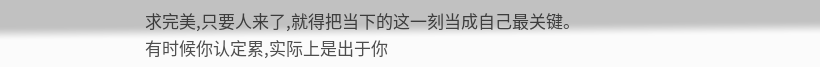求完美,只要人来了,就得把当下的这一刻当成自己最关键。
有时候你认定累,实际上是出于你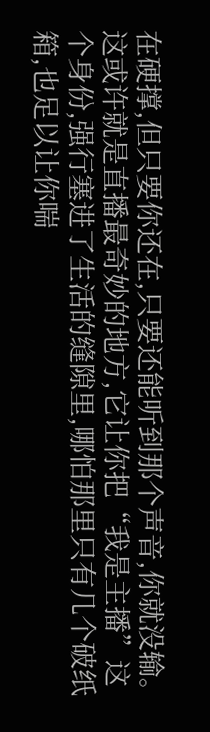在硬撑,但只要你还在,只要还能听到那个声音,你就没输。
这或许就是直播最奇妙的地方,它让你把“我是主播”这个身份,强行塞进了生活的缝隙里,哪怕那里只有几个破纸箱,也足以让你喘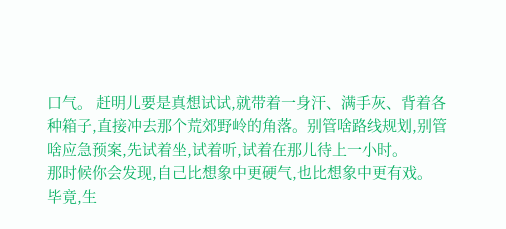口气。 赶明儿要是真想试试,就带着一身汗、满手灰、背着各种箱子,直接冲去那个荒郊野岭的角落。别管啥路线规划,别管啥应急预案,先试着坐,试着听,试着在那儿待上一小时。
那时候你会发现,自己比想象中更硬气,也比想象中更有戏。
毕竟,生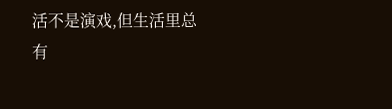活不是演戏,但生活里总有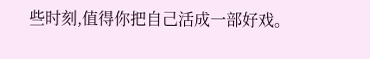些时刻,值得你把自己活成一部好戏。